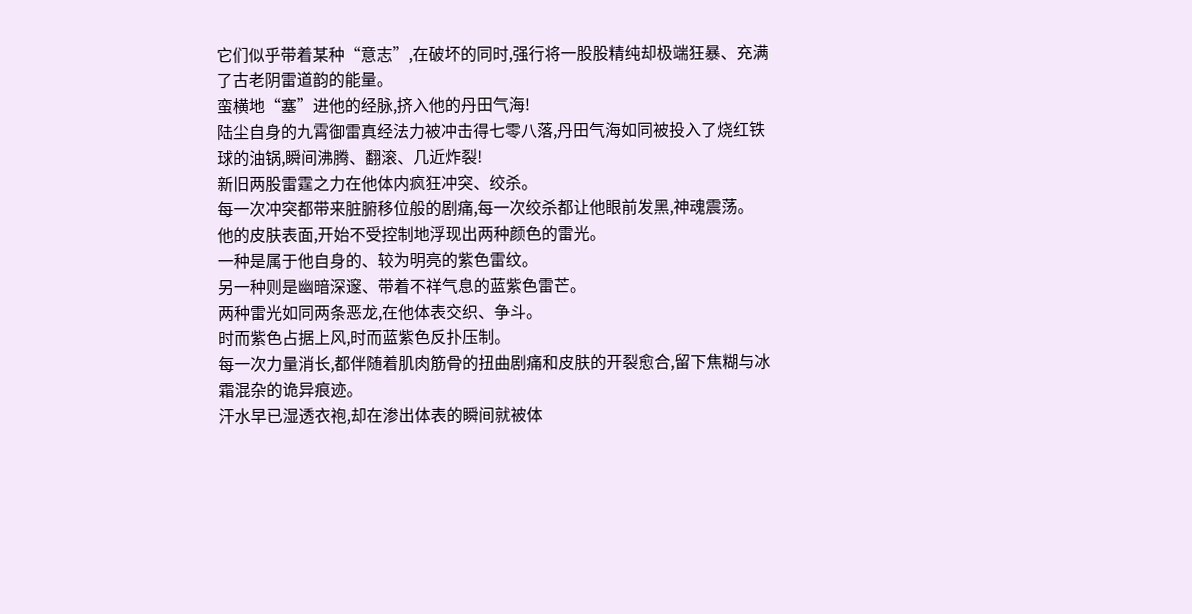它们似乎带着某种“意志”,在破坏的同时,强行将一股股精纯却极端狂暴、充满了古老阴雷道韵的能量。
蛮横地“塞”进他的经脉,挤入他的丹田气海!
陆尘自身的九霄御雷真经法力被冲击得七零八落,丹田气海如同被投入了烧红铁球的油锅,瞬间沸腾、翻滚、几近炸裂!
新旧两股雷霆之力在他体内疯狂冲突、绞杀。
每一次冲突都带来脏腑移位般的剧痛,每一次绞杀都让他眼前发黑,神魂震荡。
他的皮肤表面,开始不受控制地浮现出两种颜色的雷光。
一种是属于他自身的、较为明亮的紫色雷纹。
另一种则是幽暗深邃、带着不祥气息的蓝紫色雷芒。
两种雷光如同两条恶龙,在他体表交织、争斗。
时而紫色占据上风,时而蓝紫色反扑压制。
每一次力量消长,都伴随着肌肉筋骨的扭曲剧痛和皮肤的开裂愈合,留下焦糊与冰霜混杂的诡异痕迹。
汗水早已湿透衣袍,却在渗出体表的瞬间就被体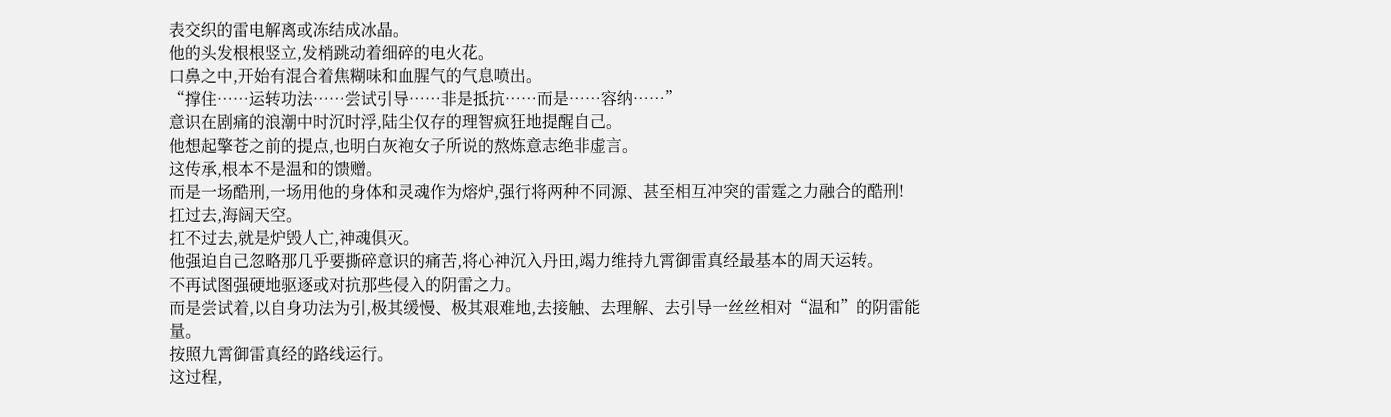表交织的雷电解离或冻结成冰晶。
他的头发根根竖立,发梢跳动着细碎的电火花。
口鼻之中,开始有混合着焦糊味和血腥气的气息喷出。
“撑住……运转功法……尝试引导……非是抵抗……而是……容纳……”
意识在剧痛的浪潮中时沉时浮,陆尘仅存的理智疯狂地提醒自己。
他想起擎苍之前的提点,也明白灰袍女子所说的熬炼意志绝非虚言。
这传承,根本不是温和的馈赠。
而是一场酷刑,一场用他的身体和灵魂作为熔炉,强行将两种不同源、甚至相互冲突的雷霆之力融合的酷刑!
扛过去,海阔天空。
扛不过去,就是炉毁人亡,神魂俱灭。
他强迫自己忽略那几乎要撕碎意识的痛苦,将心神沉入丹田,竭力维持九霄御雷真经最基本的周天运转。
不再试图强硬地驱逐或对抗那些侵入的阴雷之力。
而是尝试着,以自身功法为引,极其缓慢、极其艰难地,去接触、去理解、去引导一丝丝相对“温和”的阴雷能量。
按照九霄御雷真经的路线运行。
这过程,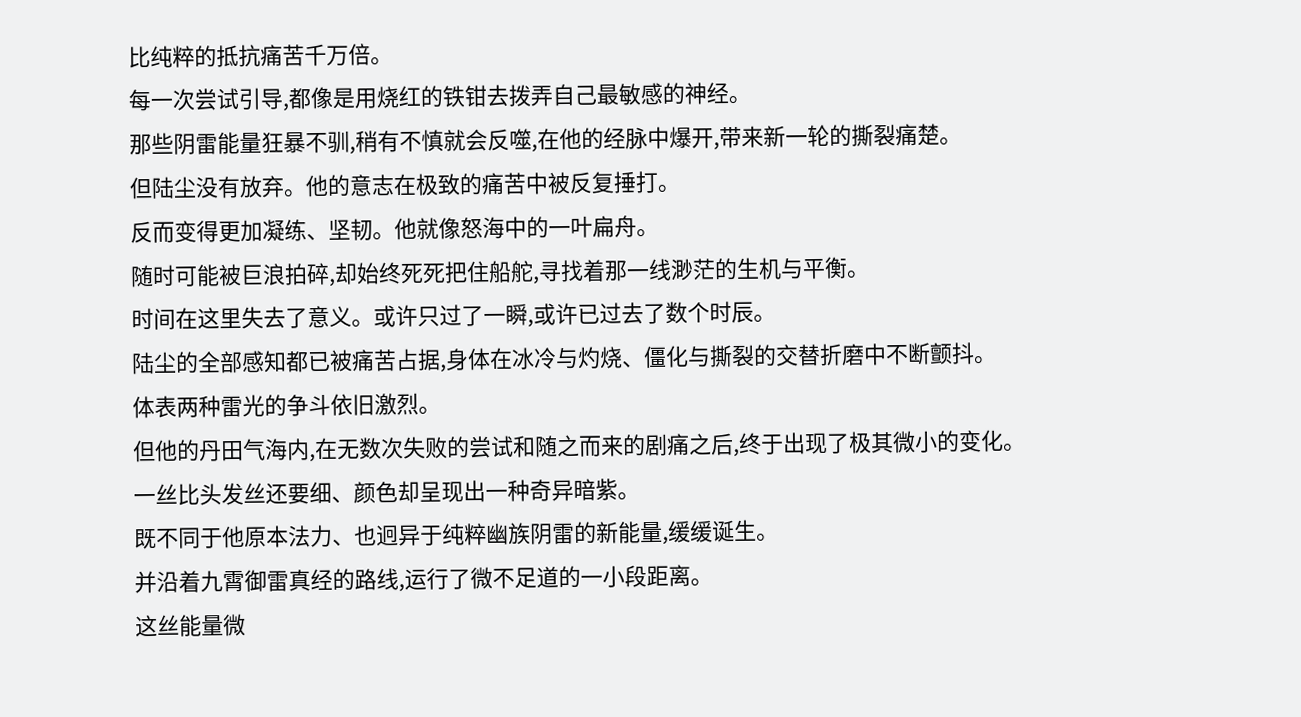比纯粹的抵抗痛苦千万倍。
每一次尝试引导,都像是用烧红的铁钳去拨弄自己最敏感的神经。
那些阴雷能量狂暴不驯,稍有不慎就会反噬,在他的经脉中爆开,带来新一轮的撕裂痛楚。
但陆尘没有放弃。他的意志在极致的痛苦中被反复捶打。
反而变得更加凝练、坚韧。他就像怒海中的一叶扁舟。
随时可能被巨浪拍碎,却始终死死把住船舵,寻找着那一线渺茫的生机与平衡。
时间在这里失去了意义。或许只过了一瞬,或许已过去了数个时辰。
陆尘的全部感知都已被痛苦占据,身体在冰冷与灼烧、僵化与撕裂的交替折磨中不断颤抖。
体表两种雷光的争斗依旧激烈。
但他的丹田气海内,在无数次失败的尝试和随之而来的剧痛之后,终于出现了极其微小的变化。
一丝比头发丝还要细、颜色却呈现出一种奇异暗紫。
既不同于他原本法力、也迥异于纯粹幽族阴雷的新能量,缓缓诞生。
并沿着九霄御雷真经的路线,运行了微不足道的一小段距离。
这丝能量微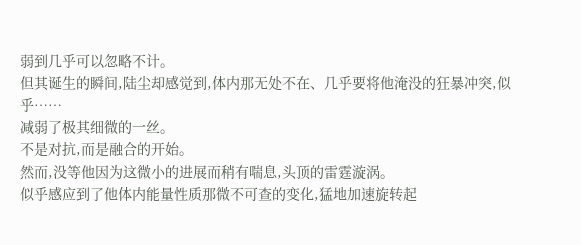弱到几乎可以忽略不计。
但其诞生的瞬间,陆尘却感觉到,体内那无处不在、几乎要将他淹没的狂暴冲突,似乎……
减弱了极其细微的一丝。
不是对抗,而是融合的开始。
然而,没等他因为这微小的进展而稍有喘息,头顶的雷霆漩涡。
似乎感应到了他体内能量性质那微不可查的变化,猛地加速旋转起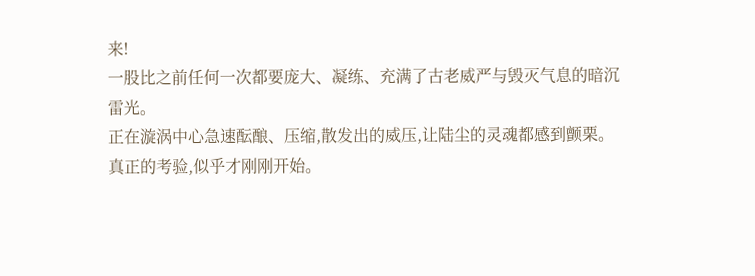来!
一股比之前任何一次都要庞大、凝练、充满了古老威严与毁灭气息的暗沉雷光。
正在漩涡中心急速酝酿、压缩,散发出的威压,让陆尘的灵魂都感到颤栗。
真正的考验,似乎才刚刚开始。